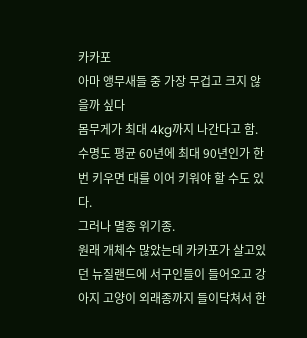카카포
아마 앵무새들 중 가장 무겁고 크지 않을까 싶다
몸무게가 최대 4kg까지 나간다고 함. 수명도 평균 60년에 최대 90년인가 한번 키우면 대를 이어 키워야 할 수도 있다.
그러나 멸종 위기종.
원래 개체수 많았는데 카카포가 살고있던 뉴질랜드에 서구인들이 들어오고 강아지 고양이 외래종까지 들이닥쳐서 한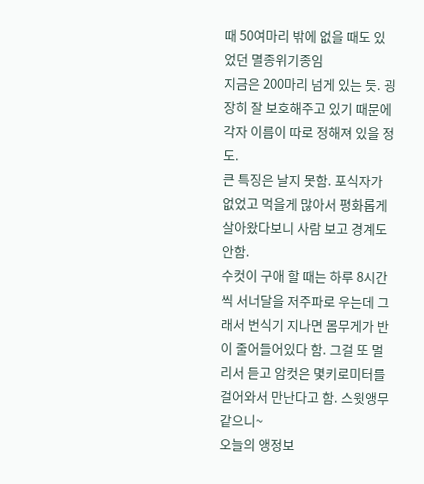때 50여마리 밖에 없을 때도 있었던 멸종위기종임
지금은 200마리 넘게 있는 듯. 굉장히 잘 보호해주고 있기 때문에 각자 이름이 따로 정해져 있을 정도.
큰 특징은 날지 못함. 포식자가 없었고 먹을게 많아서 평화롭게 살아왔다보니 사람 보고 경계도 안함.
수컷이 구애 할 때는 하루 8시간씩 서너달을 저주파로 우는데 그래서 번식기 지나면 몸무게가 반이 줄어들어있다 함. 그걸 또 멀리서 듣고 암컷은 몇키로미터를 걸어와서 만난다고 함. 스윗앵무 같으니~
오늘의 앵정보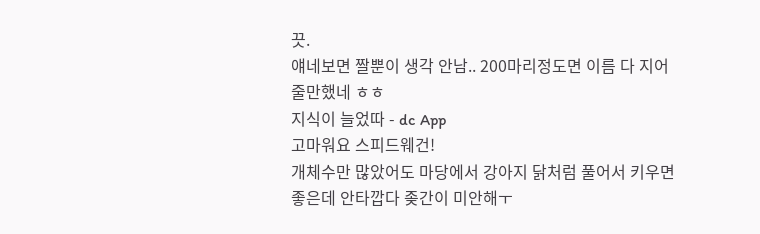끗.
얘네보면 짤뿐이 생각 안남.. 200마리정도면 이름 다 지어줄만했네 ㅎㅎ
지식이 늘었따 - dc App
고마워요 스피드웨건!
개체수만 많았어도 마당에서 강아지 닭처럼 풀어서 키우면 좋은데 안타깝다 좆간이 미안해ㅜ